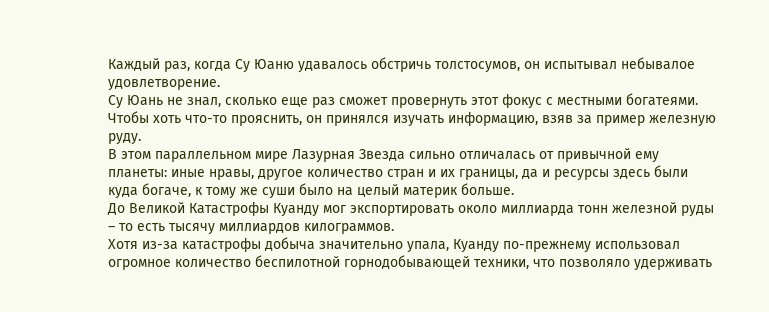Каждый раз, когда Су Юаню удавалось обстричь толстосумов, он испытывал небывалое удовлетворение.
Су Юань не знал, сколько еще раз сможет провернуть этот фокус с местными богатеями.
Чтобы хоть что-то прояснить, он принялся изучать информацию, взяв за пример железную руду.
В этом параллельном мире Лазурная Звезда сильно отличалась от привычной ему планеты: иные нравы, другое количество стран и их границы, да и ресурсы здесь были куда богаче, к тому же суши было на целый материк больше.
До Великой Катастрофы Куанду мог экспортировать около миллиарда тонн железной руды – то есть тысячу миллиардов килограммов.
Хотя из-за катастрофы добыча значительно упала, Куанду по-прежнему использовал огромное количество беспилотной горнодобывающей техники, что позволяло удерживать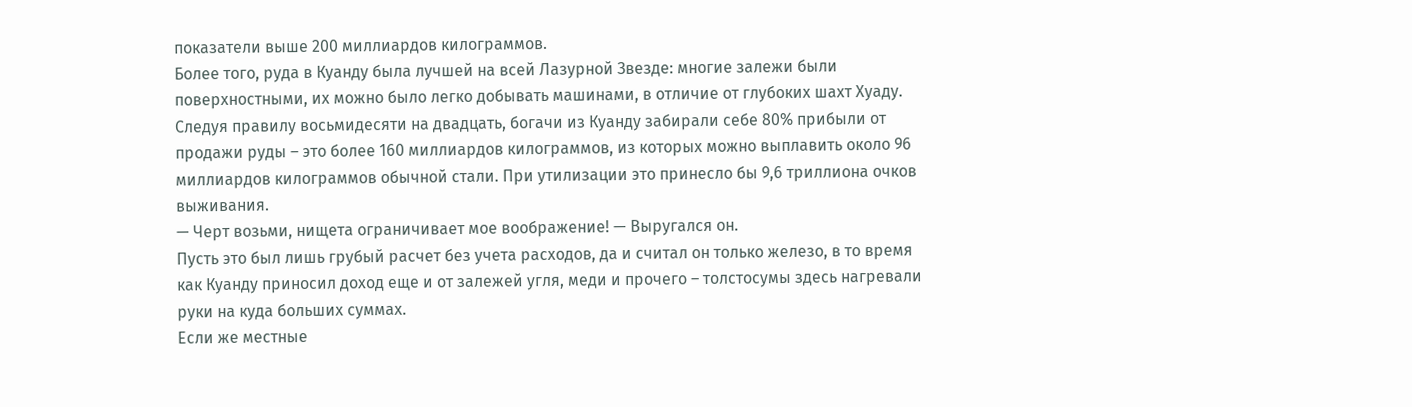показатели выше 200 миллиардов килограммов.
Более того, руда в Куанду была лучшей на всей Лазурной Звезде: многие залежи были поверхностными, их можно было легко добывать машинами, в отличие от глубоких шахт Хуаду.
Следуя правилу восьмидесяти на двадцать, богачи из Куанду забирали себе 80% прибыли от продажи руды – это более 160 миллиардов килограммов, из которых можно выплавить около 96 миллиардов килограммов обычной стали. При утилизации это принесло бы 9,6 триллиона очков выживания.
— Черт возьми, нищета ограничивает мое воображение! — Выругался он.
Пусть это был лишь грубый расчет без учета расходов, да и считал он только железо, в то время как Куанду приносил доход еще и от залежей угля, меди и прочего – толстосумы здесь нагревали руки на куда больших суммах.
Если же местные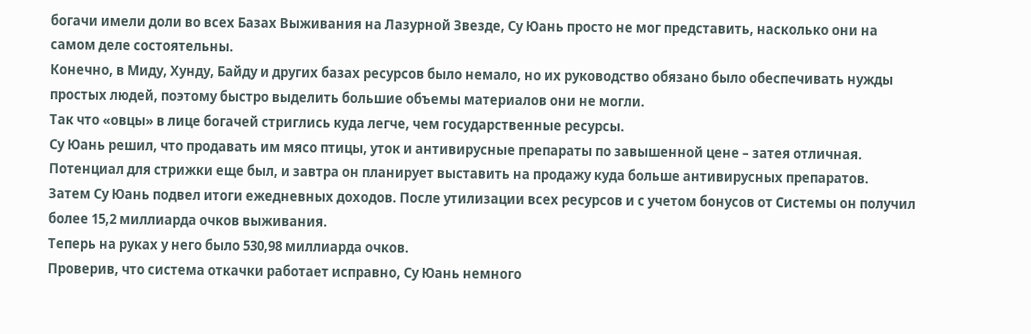богачи имели доли во всех Базах Выживания на Лазурной Звезде, Су Юань просто не мог представить, насколько они на самом деле состоятельны.
Конечно, в Миду, Хунду, Байду и других базах ресурсов было немало, но их руководство обязано было обеспечивать нужды простых людей, поэтому быстро выделить большие объемы материалов они не могли.
Так что «овцы» в лице богачей стриглись куда легче, чем государственные ресурсы.
Су Юань решил, что продавать им мясо птицы, уток и антивирусные препараты по завышенной цене – затея отличная. Потенциал для стрижки еще был, и завтра он планирует выставить на продажу куда больше антивирусных препаратов.
Затем Су Юань подвел итоги ежедневных доходов. После утилизации всех ресурсов и с учетом бонусов от Системы он получил более 15,2 миллиарда очков выживания.
Теперь на руках у него было 530,98 миллиарда очков.
Проверив, что система откачки работает исправно, Су Юань немного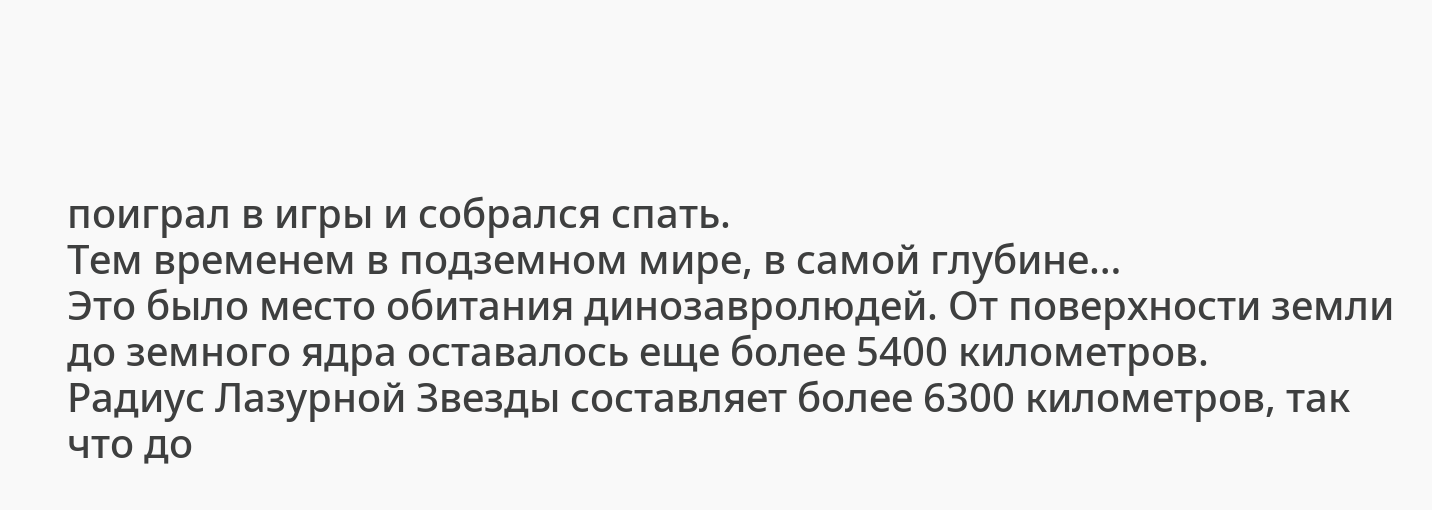поиграл в игры и собрался спать.
Тем временем в подземном мире, в самой глубине…
Это было место обитания динозавролюдей. От поверхности земли до земного ядра оставалось еще более 5400 километров.
Радиус Лазурной Звезды составляет более 6300 километров, так что до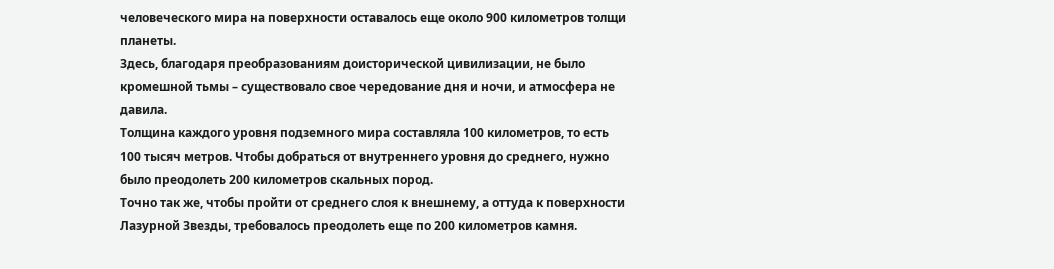человеческого мира на поверхности оставалось еще около 900 километров толщи планеты.
Здесь, благодаря преобразованиям доисторической цивилизации, не было кромешной тьмы – существовало свое чередование дня и ночи, и атмосфера не давила.
Толщина каждого уровня подземного мира составляла 100 километров, то есть 100 тысяч метров. Чтобы добраться от внутреннего уровня до среднего, нужно было преодолеть 200 километров скальных пород.
Точно так же, чтобы пройти от среднего слоя к внешнему, а оттуда к поверхности Лазурной Звезды, требовалось преодолеть еще по 200 километров камня.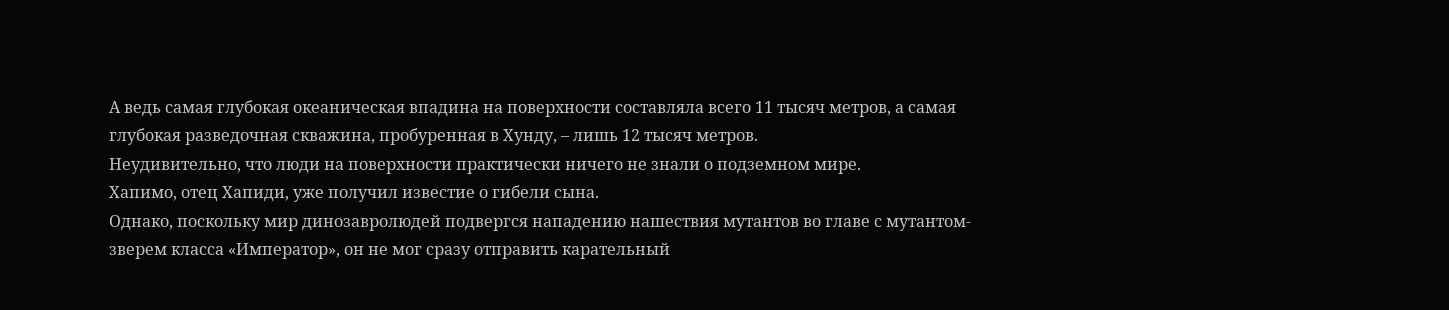А ведь самая глубокая океаническая впадина на поверхности составляла всего 11 тысяч метров, а самая глубокая разведочная скважина, пробуренная в Хунду, – лишь 12 тысяч метров.
Неудивительно, что люди на поверхности практически ничего не знали о подземном мире.
Хапимо, отец Хапиди, уже получил известие о гибели сына.
Однако, поскольку мир динозавролюдей подвергся нападению нашествия мутантов во главе с мутантом-зверем класса «Император», он не мог сразу отправить карательный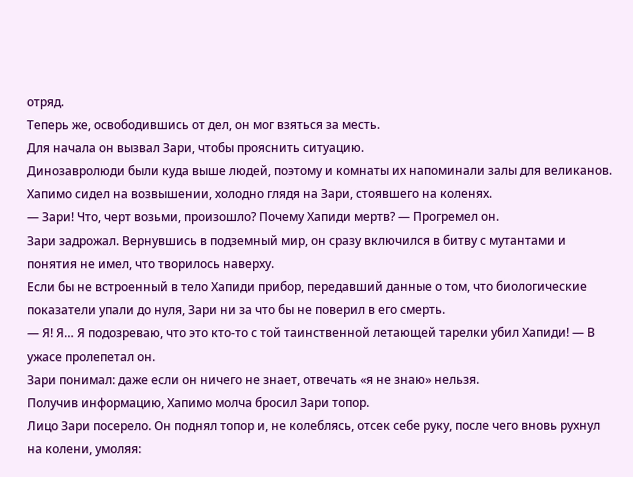отряд.
Теперь же, освободившись от дел, он мог взяться за месть.
Для начала он вызвал Зари, чтобы прояснить ситуацию.
Динозавролюди были куда выше людей, поэтому и комнаты их напоминали залы для великанов.
Хапимо сидел на возвышении, холодно глядя на Зари, стоявшего на коленях.
— Зари! Что, черт возьми, произошло? Почему Хапиди мертв? — Прогремел он.
Зари задрожал. Вернувшись в подземный мир, он сразу включился в битву с мутантами и понятия не имел, что творилось наверху.
Если бы не встроенный в тело Хапиди прибор, передавший данные о том, что биологические показатели упали до нуля, Зари ни за что бы не поверил в его смерть.
— Я! Я… Я подозреваю, что это кто-то с той таинственной летающей тарелки убил Хапиди! — В ужасе пролепетал он.
Зари понимал: даже если он ничего не знает, отвечать «я не знаю» нельзя.
Получив информацию, Хапимо молча бросил Зари топор.
Лицо Зари посерело. Он поднял топор и, не колеблясь, отсек себе руку, после чего вновь рухнул на колени, умоляя: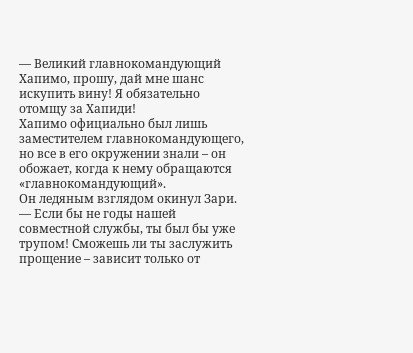— Великий главнокомандующий Хапимо, прошу, дай мне шанс искупить вину! Я обязательно отомщу за Хапиди!
Хапимо официально был лишь заместителем главнокомандующего, но все в его окружении знали – он обожает, когда к нему обращаются «главнокомандующий».
Он ледяным взглядом окинул Зари.
— Если бы не годы нашей совместной службы, ты был бы уже трупом! Сможешь ли ты заслужить прощение – зависит только от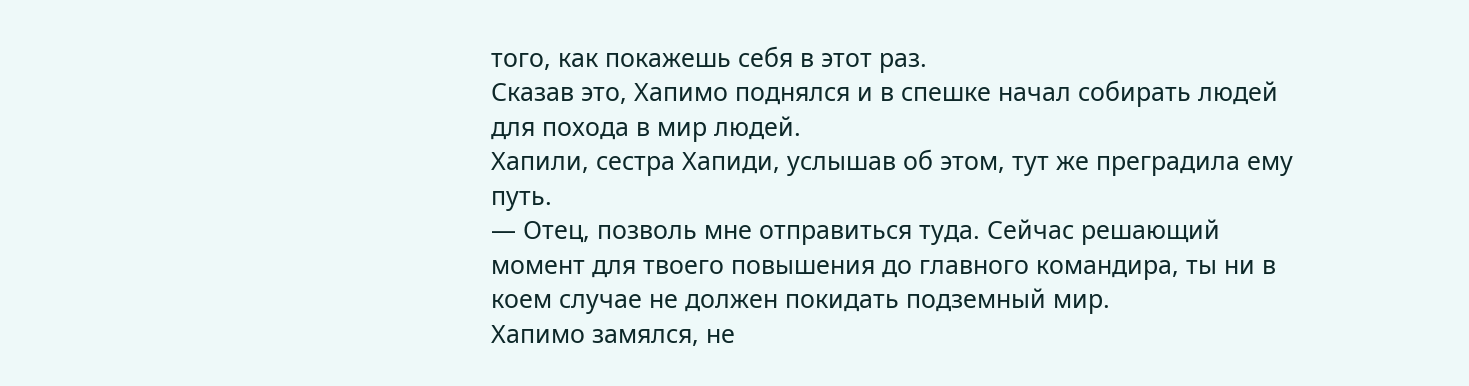того, как покажешь себя в этот раз.
Сказав это, Хапимо поднялся и в спешке начал собирать людей для похода в мир людей.
Хапили, сестра Хапиди, услышав об этом, тут же преградила ему путь.
— Отец, позволь мне отправиться туда. Сейчас решающий момент для твоего повышения до главного командира, ты ни в коем случае не должен покидать подземный мир.
Хапимо замялся, не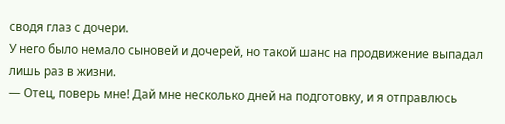сводя глаз с дочери.
У него было немало сыновей и дочерей, но такой шанс на продвижение выпадал лишь раз в жизни.
— Отец, поверь мне! Дай мне несколько дней на подготовку, и я отправлюсь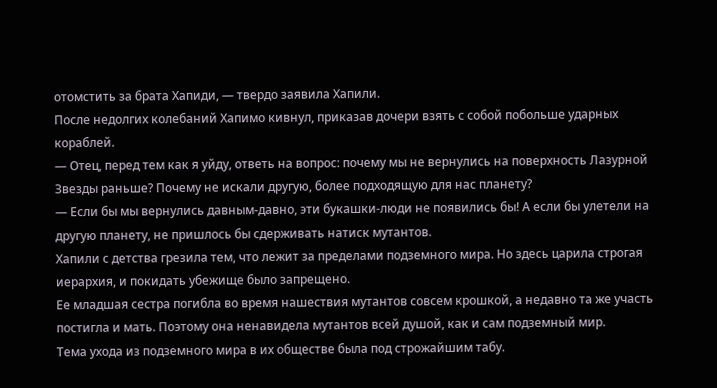отомстить за брата Хапиди, — твердо заявила Хапили.
После недолгих колебаний Хапимо кивнул, приказав дочери взять с собой побольше ударных кораблей.
— Отец, перед тем как я уйду, ответь на вопрос: почему мы не вернулись на поверхность Лазурной Звезды раньше? Почему не искали другую, более подходящую для нас планету?
— Если бы мы вернулись давным-давно, эти букашки-люди не появились бы! А если бы улетели на другую планету, не пришлось бы сдерживать натиск мутантов.
Хапили с детства грезила тем, что лежит за пределами подземного мира. Но здесь царила строгая иерархия, и покидать убежище было запрещено.
Ее младшая сестра погибла во время нашествия мутантов совсем крошкой, а недавно та же участь постигла и мать. Поэтому она ненавидела мутантов всей душой, как и сам подземный мир.
Тема ухода из подземного мира в их обществе была под строжайшим табу.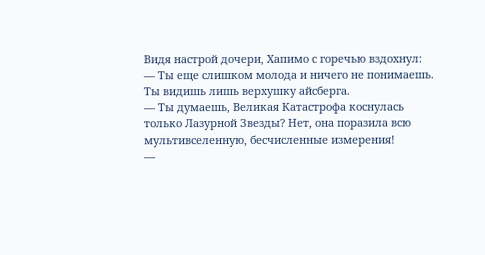Видя настрой дочери, Хапимо с горечью вздохнул:
— Ты еще слишком молода и ничего не понимаешь. Ты видишь лишь верхушку айсберга.
— Ты думаешь, Великая Катастрофа коснулась только Лазурной Звезды? Нет, она поразила всю мультивселенную, бесчисленные измерения!
—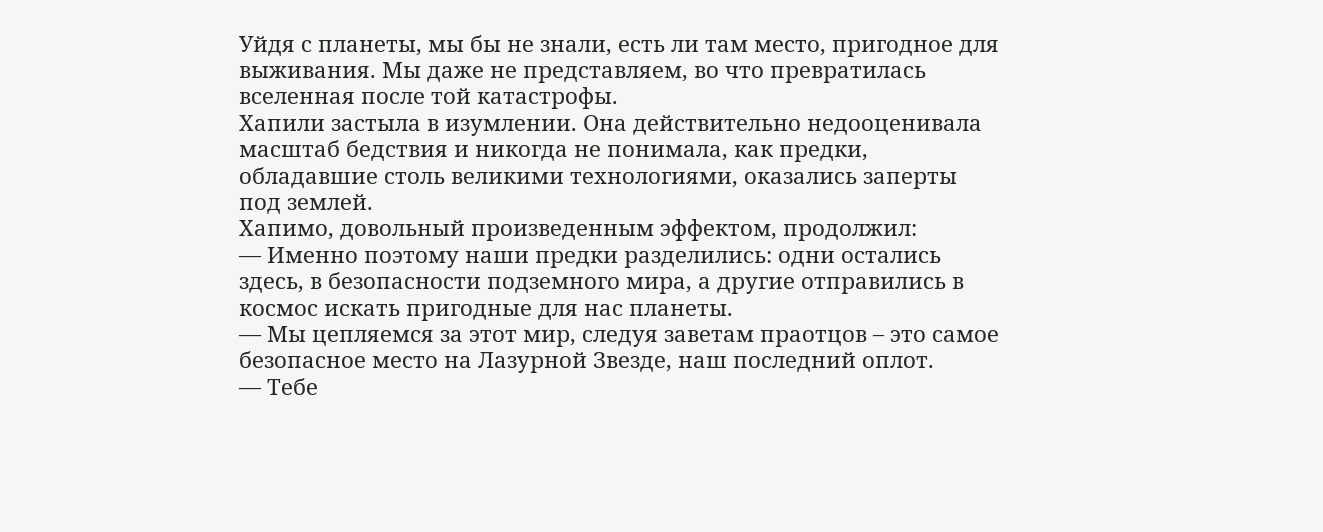Уйдя с планеты, мы бы не знали, есть ли там место, пригодное для выживания. Мы даже не представляем, во что превратилась вселенная после той катастрофы.
Хапили застыла в изумлении. Она действительно недооценивала масштаб бедствия и никогда не понимала, как предки, обладавшие столь великими технологиями, оказались заперты под землей.
Хапимо, довольный произведенным эффектом, продолжил:
— Именно поэтому наши предки разделились: одни остались здесь, в безопасности подземного мира, а другие отправились в космос искать пригодные для нас планеты.
— Мы цепляемся за этот мир, следуя заветам праотцов – это самое безопасное место на Лазурной Звезде, наш последний оплот.
— Тебе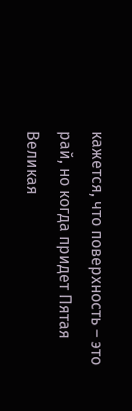кажется, что поверхность – это рай, но когда придет Пятая Великая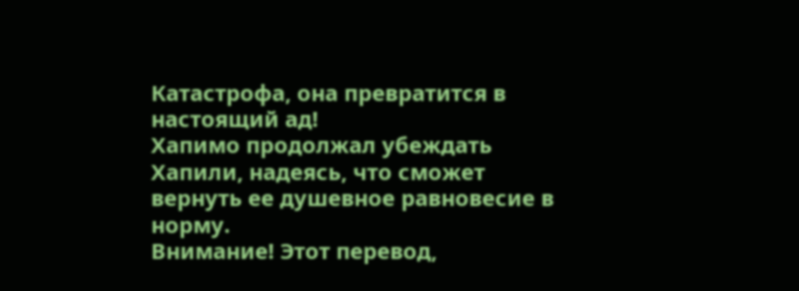Катастрофа, она превратится в настоящий ад!
Хапимо продолжал убеждать Хапили, надеясь, что сможет вернуть ее душевное равновесие в норму.
Внимание! Этот перевод,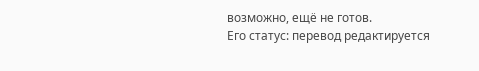возможно, ещё не готов.
Его статус: перевод редактируется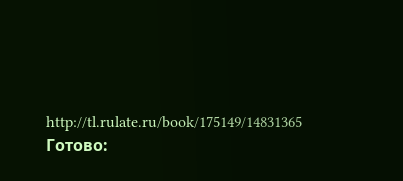http://tl.rulate.ru/book/175149/14831365
Готово: